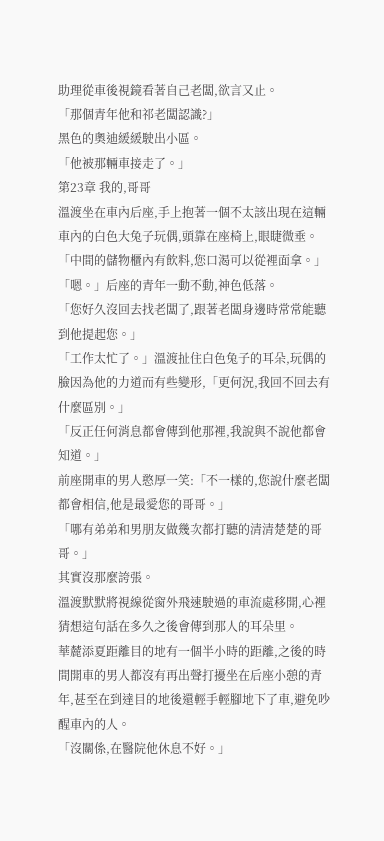助理從車後視鏡看著自己老闆,欲言又止。
「那個青年他和祁老闆認識?」
黑色的奧迪緩緩駛出小區。
「他被那輛車接走了。」
第23章 我的,哥哥
溫渡坐在車內后座,手上抱著一個不太該出現在這輛車內的白色大兔子玩偶,頭靠在座椅上,眼睫微垂。
「中間的儲物櫃內有飲料,您口渴可以從裡面拿。」
「嗯。」后座的青年一動不動,神色低落。
「您好久沒回去找老闆了,跟著老闆身邊時常常能聽到他提起您。」
「工作太忙了。」溫渡扯住白色兔子的耳朵,玩偶的臉因為他的力道而有些變形,「更何況,我回不回去有什麼區別。」
「反正任何消息都會傳到他那裡,我說與不說他都會知道。」
前座開車的男人憨厚一笑:「不一樣的,您說什麼老闆都會相信,他是最愛您的哥哥。」
「哪有弟弟和男朋友做幾次都打聽的清清楚楚的哥哥。」
其實沒那麼誇張。
溫渡默默將視線從窗外飛速駛過的車流處移開,心裡猜想這句話在多久之後會傳到那人的耳朵里。
華麓添夏距離目的地有一個半小時的距離,之後的時間開車的男人都沒有再出聲打擾坐在后座小憩的青年,甚至在到達目的地後還輕手輕腳地下了車,避免吵醒車內的人。
「沒關係,在醫院他休息不好。」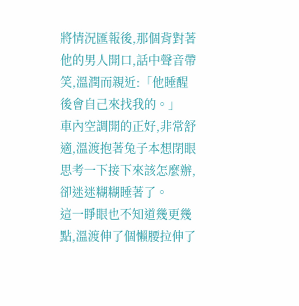將情況匯報後,那個背對著他的男人開口,話中聲音帶笑,溫潤而親近:「他睡醒後會自己來找我的。」
車內空調開的正好,非常舒適,溫渡抱著兔子本想閉眼思考一下接下來該怎麼辦,卻迷迷糊糊睡著了。
這一睜眼也不知道幾更幾點,溫渡伸了個懶腰拉伸了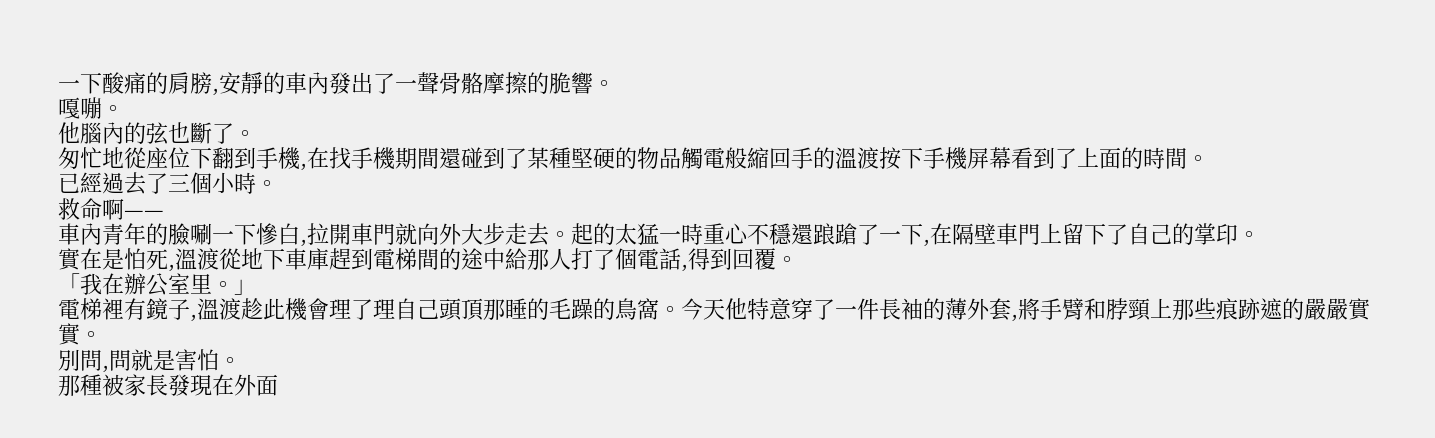一下酸痛的肩膀,安靜的車內發出了一聲骨骼摩擦的脆響。
嘎嘣。
他腦內的弦也斷了。
匆忙地從座位下翻到手機,在找手機期間還碰到了某種堅硬的物品觸電般縮回手的溫渡按下手機屏幕看到了上面的時間。
已經過去了三個小時。
救命啊——
車內青年的臉唰一下慘白,拉開車門就向外大步走去。起的太猛一時重心不穩還踉蹌了一下,在隔壁車門上留下了自己的掌印。
實在是怕死,溫渡從地下車庫趕到電梯間的途中給那人打了個電話,得到回覆。
「我在辦公室里。」
電梯裡有鏡子,溫渡趁此機會理了理自己頭頂那睡的毛躁的鳥窩。今天他特意穿了一件長袖的薄外套,將手臂和脖頸上那些痕跡遮的嚴嚴實實。
別問,問就是害怕。
那種被家長發現在外面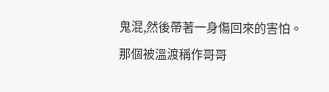鬼混,然後帶著一身傷回來的害怕。
那個被溫渡稱作哥哥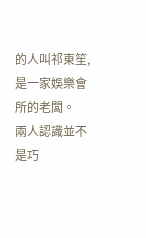的人叫祁東笙,是一家娛樂會所的老闆。
兩人認識並不是巧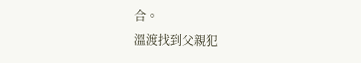合。
溫渡找到父親犯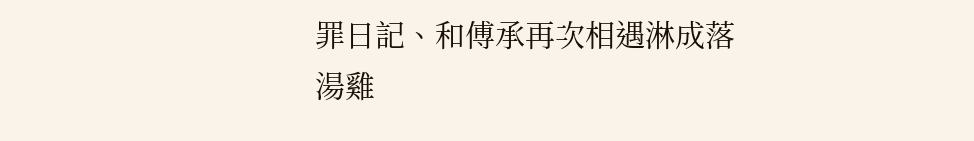罪日記、和傅承再次相遇淋成落湯雞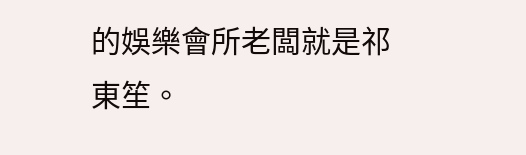的娛樂會所老闆就是祁東笙。